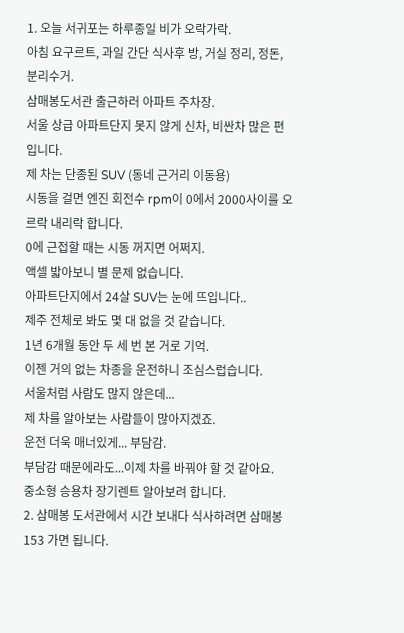1. 오늘 서귀포는 하루종일 비가 오락가락.
아침 요구르트, 과일 간단 식사후 방, 거실 정리, 정돈, 분리수거.
삼매봉도서관 출근하러 아파트 주차장.
서울 상급 아파트단지 못지 않게 신차, 비싼차 많은 편입니다.
제 차는 단종된 SUV (동네 근거리 이동용)
시동을 걸면 엔진 회전수 rpm이 0에서 2000사이를 오르락 내리락 합니다.
0에 근접할 때는 시동 꺼지면 어쩌지.
액셀 밟아보니 별 문제 없습니다.
아파트단지에서 24살 SUV는 눈에 뜨입니다..
제주 전체로 봐도 몇 대 없을 것 같습니다.
1년 6개월 동안 두 세 번 본 거로 기억.
이젠 거의 없는 차종을 운전하니 조심스럽습니다.
서울처럼 사람도 많지 않은데...
제 차를 알아보는 사람들이 많아지겠죠.
운전 더욱 매너있게... 부담감.
부담감 때문에라도...이제 차를 바꿔야 할 것 같아요.
중소형 승용차 장기렌트 알아보려 합니다.
2. 삼매봉 도서관에서 시간 보내다 식사하려면 삼매봉153 가면 됩니다.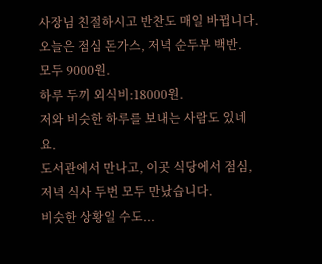사장님 친절하시고 반찬도 매일 바뀝니다.
오늘은 점심 돈가스, 저녁 순두부 백반.
모두 9000원.
하루 두끼 외식비:18000원.
저와 비슷한 하루를 보내는 사람도 있네요.
도서관에서 만나고, 이곳 식당에서 점심, 저녁 식사 두번 모두 만났습니다.
비슷한 상황일 수도...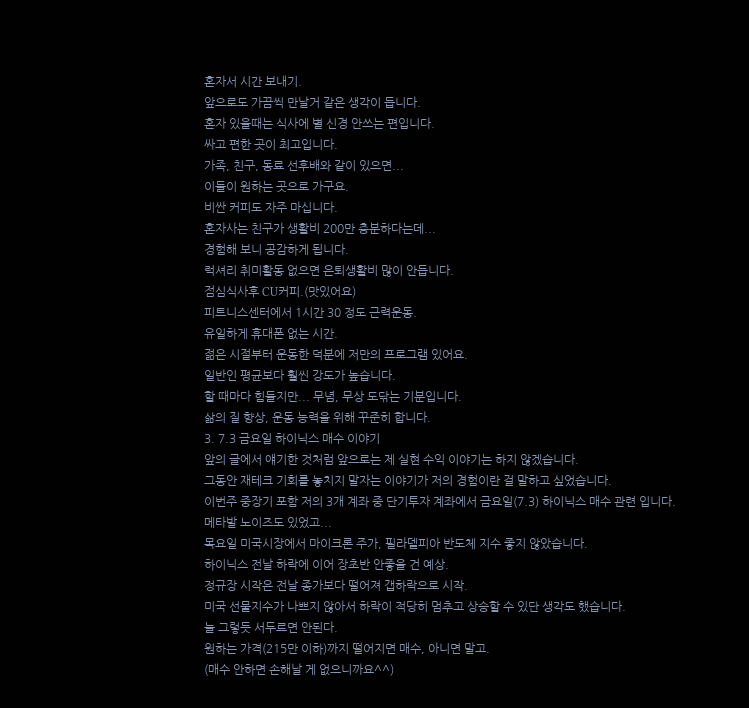혼자서 시간 보내기.
앞으로도 가끔씩 만날거 같은 생각이 듭니다.
혼자 있을때는 식사에 별 신경 안쓰는 편입니다.
싸고 편한 곳이 최고입니다.
가족, 친구, 동료 선후배와 같이 있으면...
이들이 원하는 곳으로 가구요.
비싼 커피도 자주 마십니다.
혼자사는 친구가 생활비 200만 충분하다는데...
경험해 보니 공감하게 됩니다.
럭셔리 취미활동 없으면 은퇴생활비 많이 안듭니다.
점심식사후 CU커피.(맛있어요)
피트니스센터에서 1시간 30 정도 근력운동.
유일하게 휴대폰 없는 시간.
젊은 시절부터 운동한 덕분에 저만의 프로그램 있어요.
일반인 평균보다 훨씬 강도가 높습니다.
할 때마다 힘들지만... 무념, 무상 도닦는 기분입니다.
삶의 질 향상, 운동 능력을 위해 꾸준히 합니다.
3. 7.3 금요일 하이닉스 매수 이야기
앞의 글에서 얘기한 것처럼 앞으로는 제 실현 수익 이야기는 하지 않겠습니다.
그동안 재테크 기회를 놓치지 말자는 이야기가 저의 경험이란 걸 말하고 싶었습니다.
이번주 중장기 포함 저의 3개 계좌 중 단기투자 계좌에서 금요일(7.3) 하이닉스 매수 관련 입니다.
메타발 노이즈도 있었고...
목요일 미국시장에서 마이크론 주가, 필라델피아 반도체 지수 좋지 않았습니다.
하이닉스 전날 하락에 이어 장초반 안좋을 건 예상.
정규장 시작은 전날 종가보다 떨어져 갭하락으로 시작.
미국 선물지수가 나쁘지 않아서 하락이 적당히 멈추고 상승할 수 있단 생각도 했습니다.
늘 그렇듯 서두르면 안된다.
원하는 가격(215만 이하)까지 떨어지면 매수, 아니면 말고.
(매수 안하면 손해날 게 없으니까요^^)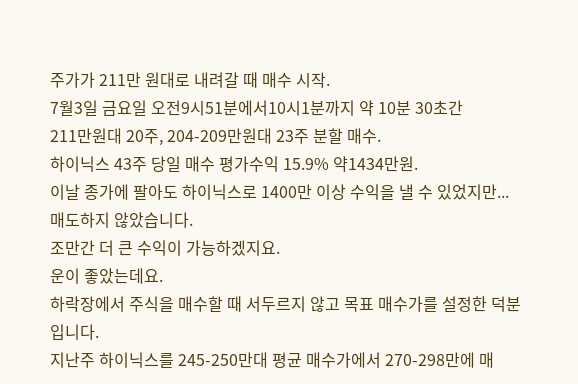주가가 211만 원대로 내려갈 때 매수 시작.
7월3일 금요일 오전9시51분에서10시1분까지 약 10분 30초간
211만원대 20주, 204-209만원대 23주 분할 매수.
하이닉스 43주 당일 매수 평가수익 15.9% 약1434만원.
이날 종가에 팔아도 하이닉스로 1400만 이상 수익을 낼 수 있었지만...
매도하지 않았습니다.
조만간 더 큰 수익이 가능하겠지요.
운이 좋았는데요.
하락장에서 주식을 매수할 때 서두르지 않고 목표 매수가를 설정한 덕분입니다.
지난주 하이닉스를 245-250만대 평균 매수가에서 270-298만에 매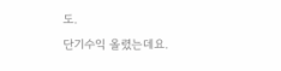도.
단기수익 올렸는데요.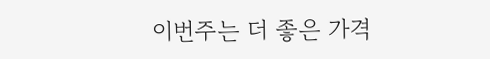이번주는 더 좋은 가격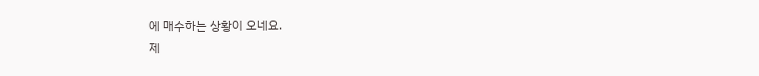에 매수하는 상황이 오네요.
제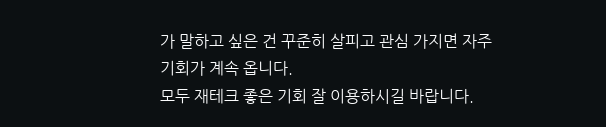가 말하고 싶은 건 꾸준히 살피고 관심 가지면 자주 기회가 계속 옵니다.
모두 재테크 좋은 기회 잘 이용하시길 바랍니다.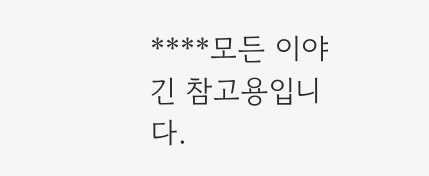****모든 이야긴 참고용입니다.